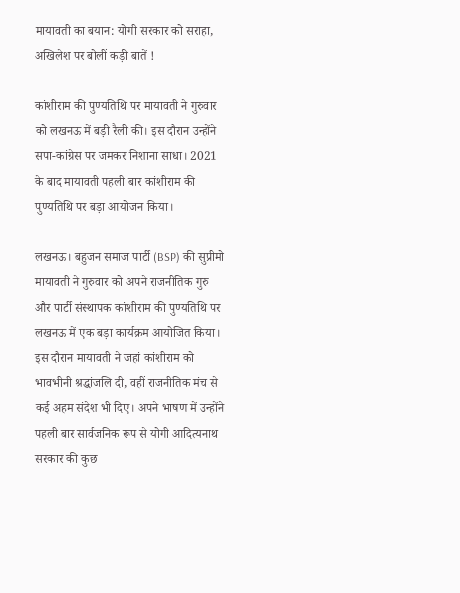मायावती का बयान: योगी सरकार को सराहा, अखिलेश पर बोलीं कड़ी बातें !

कांशीराम की पुण्यतिथि पर मायावती ने गुरुवार को लखनऊ में बड़ी रैली की। इस दौरान उन्होंने सपा-कांग्रेस पर जमकर निशाना साधा। 2021 के बाद मायावती पहली बार कांशीराम की पुण्यतिथि पर बड़ा आयोजन किया।

लखनऊ। बहुजन समाज पार्टी (BSP) की सुप्रीमो मायावती ने गुरुवार को अपने राजनीतिक गुरु और पार्टी संस्थापक कांशीराम की पुण्यतिथि पर लखनऊ में एक बड़ा कार्यक्रम आयोजित किया। इस दौरान मायावती ने जहां कांशीराम को भावभीनी श्रद्धांजलि दी, वहीं राजनीतिक मंच से कई अहम संदेश भी दिए। अपने भाषण में उन्होंने पहली बार सार्वजनिक रूप से योगी आदित्यनाथ सरकार की कुछ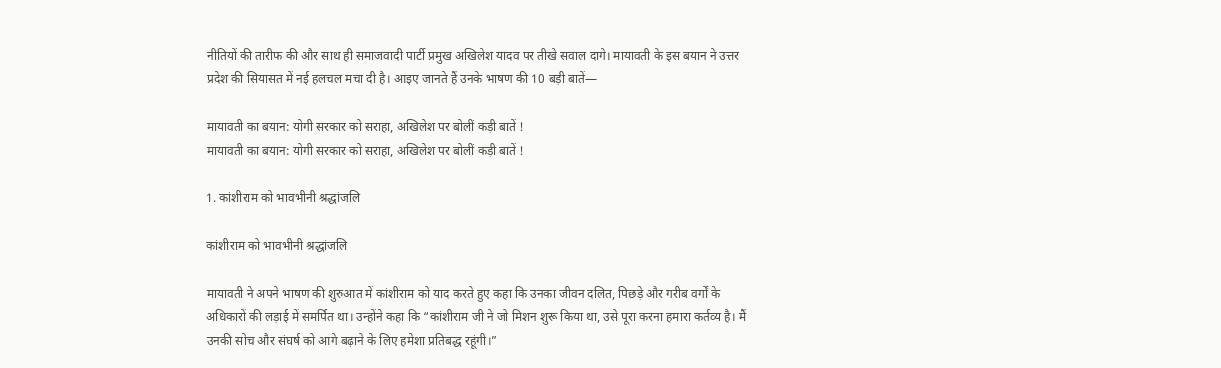नीतियों की तारीफ की और साथ ही समाजवादी पार्टी प्रमुख अखिलेश यादव पर तीखे सवाल दागे। मायावती के इस बयान ने उत्तर प्रदेश की सियासत में नई हलचल मचा दी है। आइए जानते हैं उनके भाषण की 10 बड़ी बातें—

मायावती का बयान: योगी सरकार को सराहा, अखिलेश पर बोलीं कड़ी बातें !
मायावती का बयान: योगी सरकार को सराहा, अखिलेश पर बोलीं कड़ी बातें !

1. कांशीराम को भावभीनी श्रद्धांजलि

कांशीराम को भावभीनी श्रद्धांजलि

मायावती ने अपने भाषण की शुरुआत में कांशीराम को याद करते हुए कहा कि उनका जीवन दलित, पिछड़े और गरीब वर्गों के अधिकारों की लड़ाई में समर्पित था। उन्होंने कहा कि “कांशीराम जी ने जो मिशन शुरू किया था, उसे पूरा करना हमारा कर्तव्य है। मैं उनकी सोच और संघर्ष को आगे बढ़ाने के लिए हमेशा प्रतिबद्ध रहूंगी।”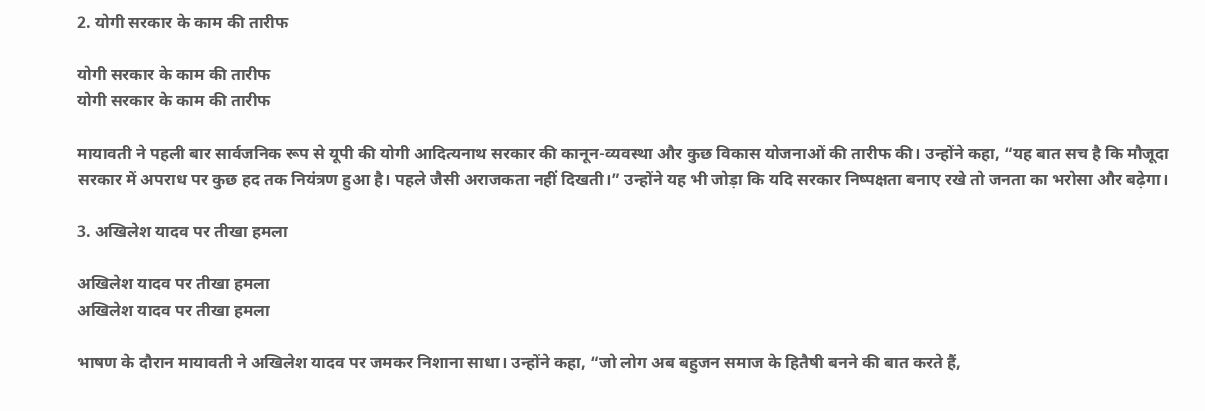2. योगी सरकार के काम की तारीफ

योगी सरकार के काम की तारीफ
योगी सरकार के काम की तारीफ

मायावती ने पहली बार सार्वजनिक रूप से यूपी की योगी आदित्यनाथ सरकार की कानून-व्यवस्था और कुछ विकास योजनाओं की तारीफ की। उन्होंने कहा, “यह बात सच है कि मौजूदा सरकार में अपराध पर कुछ हद तक नियंत्रण हुआ है। पहले जैसी अराजकता नहीं दिखती।” उन्होंने यह भी जोड़ा कि यदि सरकार निष्पक्षता बनाए रखे तो जनता का भरोसा और बढ़ेगा।

3. अखिलेश यादव पर तीखा हमला

अखिलेश यादव पर तीखा हमला
अखिलेश यादव पर तीखा हमला

भाषण के दौरान मायावती ने अखिलेश यादव पर जमकर निशाना साधा। उन्होंने कहा, “जो लोग अब बहुजन समाज के हितैषी बनने की बात करते हैं,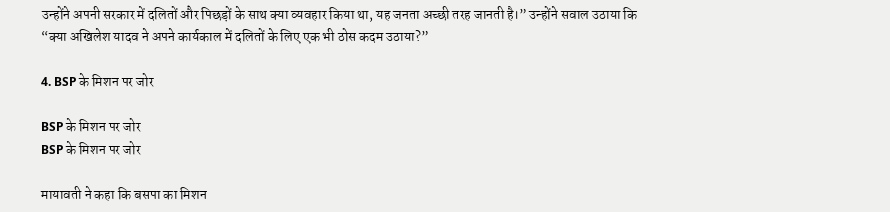उन्होंने अपनी सरकार में दलितों और पिछड़ों के साथ क्या व्यवहार किया था, यह जनता अच्छी तरह जानती है।” उन्होंने सवाल उठाया कि “क्या अखिलेश यादव ने अपने कार्यकाल में दलितों के लिए एक भी ठोस कदम उठाया?”

4. BSP के मिशन पर जोर

BSP के मिशन पर जोर
BSP के मिशन पर जोर

मायावती ने कहा कि बसपा का मिशन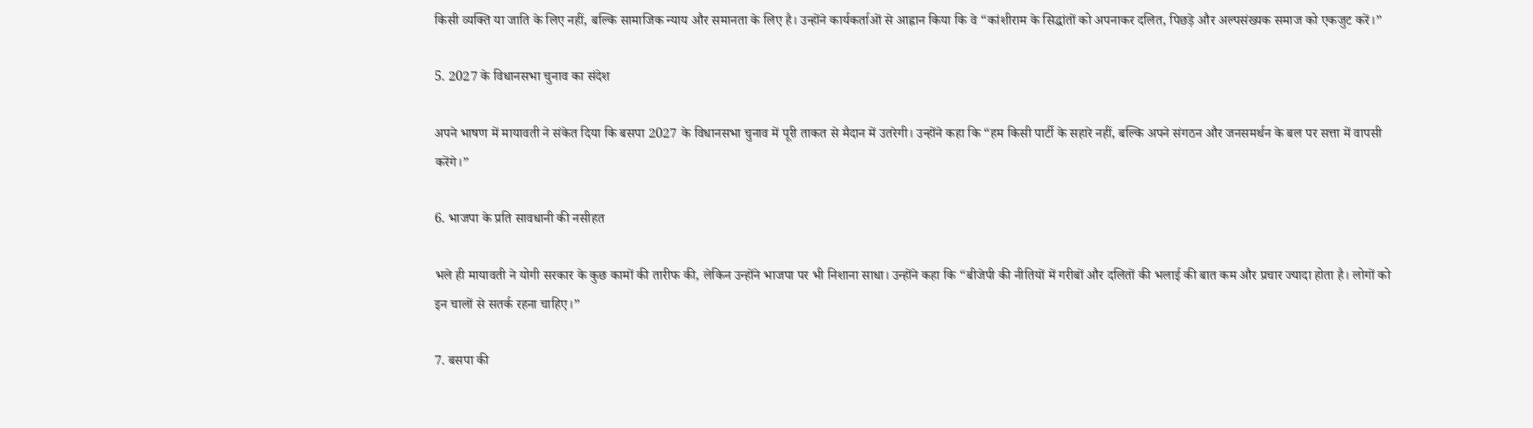किसी व्यक्ति या जाति के लिए नहीं, बल्कि सामाजिक न्याय और समानता के लिए है। उन्होंने कार्यकर्ताओं से आह्वान किया कि वे “कांशीराम के सिद्धांतों को अपनाकर दलित, पिछड़े और अल्पसंख्यक समाज को एकजुट करें।”

5. 2027 के विधानसभा चुनाव का संदेश

अपने भाषण में मायावती ने संकेत दिया कि बसपा 2027 के विधानसभा चुनाव में पूरी ताकत से मैदान में उतरेगी। उन्होंने कहा कि “हम किसी पार्टी के सहारे नहीं, बल्कि अपने संगठन और जनसमर्थन के बल पर सत्ता में वापसी करेंगे।”

6. भाजपा के प्रति सावधानी की नसीहत

भले ही मायावती ने योगी सरकार के कुछ कामों की तारीफ की, लेकिन उन्होंने भाजपा पर भी निशाना साधा। उन्होंने कहा कि “बीजेपी की नीतियों में गरीबों और दलितों की भलाई की बात कम और प्रचार ज्यादा होता है। लोगों को इन चालों से सतर्क रहना चाहिए।”

7. बसपा की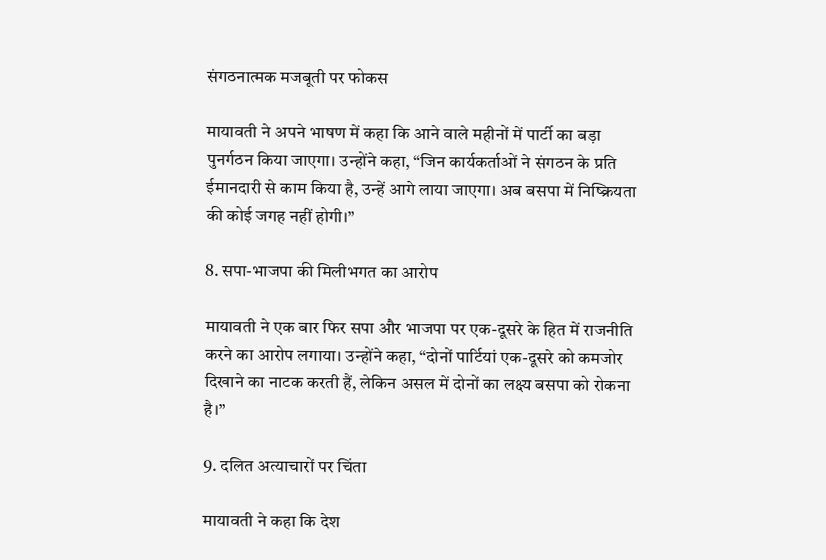संगठनात्मक मजबूती पर फोकस

मायावती ने अपने भाषण में कहा कि आने वाले महीनों में पार्टी का बड़ा पुनर्गठन किया जाएगा। उन्होंने कहा, “जिन कार्यकर्ताओं ने संगठन के प्रति ईमानदारी से काम किया है, उन्हें आगे लाया जाएगा। अब बसपा में निष्क्रियता की कोई जगह नहीं होगी।”

8. सपा-भाजपा की मिलीभगत का आरोप

मायावती ने एक बार फिर सपा और भाजपा पर एक-दूसरे के हित में राजनीति करने का आरोप लगाया। उन्होंने कहा, “दोनों पार्टियां एक-दूसरे को कमजोर दिखाने का नाटक करती हैं, लेकिन असल में दोनों का लक्ष्य बसपा को रोकना है।”

9. दलित अत्याचारों पर चिंता

मायावती ने कहा कि देश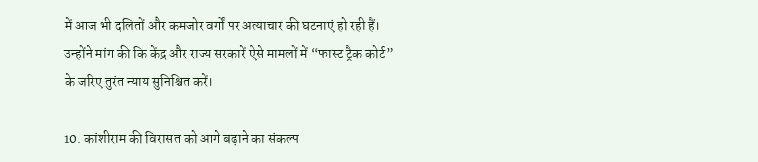में आज भी दलितों और कमजोर वर्गों पर अत्याचार की घटनाएं हो रही हैं। उन्होंने मांग की कि केंद्र और राज्य सरकारें ऐसे मामलों में “फास्ट ट्रैक कोर्ट” के जरिए तुरंत न्याय सुनिश्चित करें।

10. कांशीराम की विरासत को आगे बढ़ाने का संकल्प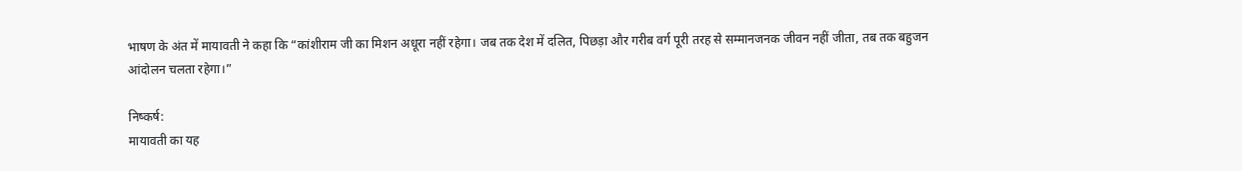भाषण के अंत में मायावती ने कहा कि “कांशीराम जी का मिशन अधूरा नहीं रहेगा। जब तक देश में दलित, पिछड़ा और गरीब वर्ग पूरी तरह से सम्मानजनक जीवन नहीं जीता, तब तक बहुजन आंदोलन चलता रहेगा।”

निष्कर्ष:
मायावती का यह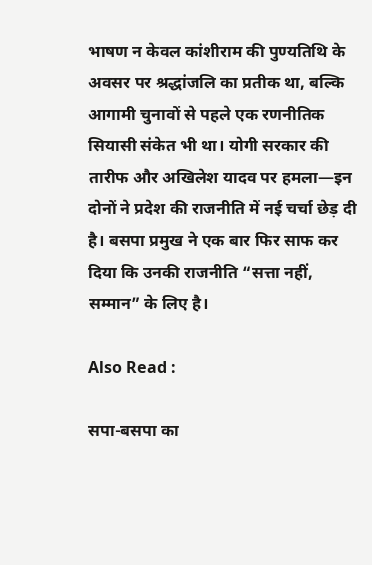भाषण न केवल कांशीराम की पुण्यतिथि के अवसर पर श्रद्धांजलि का प्रतीक था, बल्कि आगामी चुनावों से पहले एक रणनीतिक सियासी संकेत भी था। योगी सरकार की तारीफ और अखिलेश यादव पर हमला—इन दोनों ने प्रदेश की राजनीति में नई चर्चा छेड़ दी है। बसपा प्रमुख ने एक बार फिर साफ कर दिया कि उनकी राजनीति “सत्ता नहीं, सम्मान” के लिए है।

Also Read :

सपा-बसपा का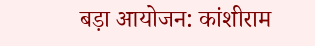बड़ा आयोजन: कांशीराम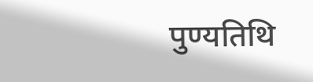पुण्यतिथि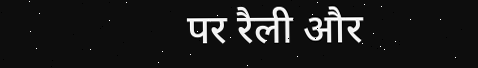पर रैली और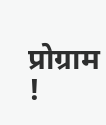प्रोग्राम !